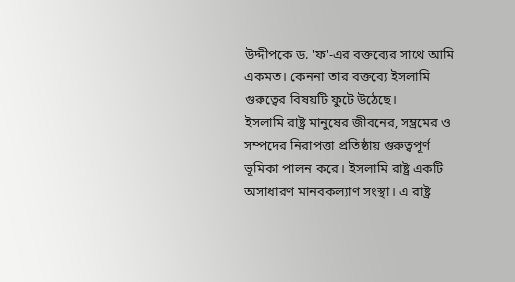উদ্দীপকে ড. 'ফ'-এর বক্তব্যের সাথে আমি একমত। কেননা তার বক্তব্যে ইসলামি গুরুত্বের বিষয়টি ফুটে উঠেছে।
ইসলামি রাষ্ট্র মানুষের জীবনের, সম্ভ্রমের ও সম্পদের নিরাপত্তা প্রতিষ্ঠায় গুরুত্বপূর্ণ ভূমিকা পালন করে। ইসলামি রাষ্ট্র একটি অসাধারণ মানবকল্যাণ সংস্থা। এ রাষ্ট্র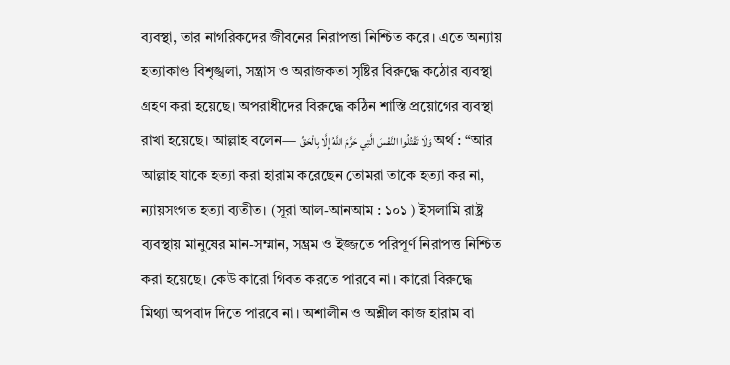ব্যবস্থা, তার নাগরিকদের জীবনের নিরাপত্তা নিশ্চিত করে। এতে অন্যায় হত্যাকাণ্ড বিশৃঙ্খলা, সন্ত্রাস ও অরাজকতা সৃষ্টির বিরুদ্ধে কঠোর ব্যবস্থা গ্রহণ করা হয়েছে। অপরাধীদের বিরুদ্ধে কঠিন শাস্তি প্রয়োগের ব্যবস্থা রাখা হয়েছে। আল্লাহ বলেন— وَلَا تَقْتُلُوا النَّفْسَ الَّتِي حَرَّمَ اللَّهُ إِلَّا بِالْحَقِّ অর্থ : “আর আল্লাহ যাকে হত্যা করা হারাম করেছেন তোমরা তাকে হত্যা কর না, ন্যায়সংগত হত্যা ব্যতীত। (সূরা আল-আনআম : ১০১ ) ইসলামি রাষ্ট্র ব্যবস্থায় মানুষের মান-সম্মান, সম্ভ্রম ও ইজ্জতে পরিপূর্ণ নিরাপত্ত নিশ্চিত করা হয়েছে। কেউ কারো গিবত করতে পারবে না। কারো বিরুদ্ধে মিথ্যা অপবাদ দিতে পারবে না। অশালীন ও অশ্লীল কাজ হারাম বা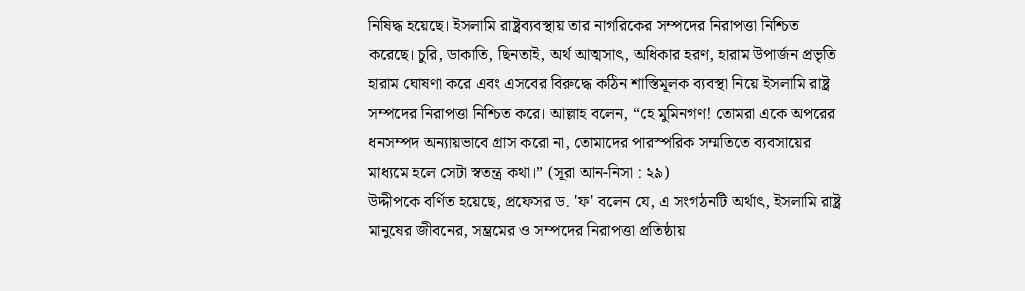নিষিদ্ধ হয়েছে। ইসলামি রাষ্ট্রব্যবস্থায় তার নাগরিকের সম্পদের নিরাপত্তা নিশ্চিত করেছে। চুরি, ডাকাতি, ছিনতাই, অর্থ আত্মসাৎ, অধিকার হরণ, হারাম উপার্জন প্রভৃতি হারাম ঘোষণা করে এবং এসবের বিরুদ্ধে কঠিন শাস্তিমূলক ব্যবস্থা নিয়ে ইসলামি রাষ্ট্র সম্পদের নিরাপত্তা নিশ্চিত করে। আল্লাহ বলেন, “হে মুমিনগণ! তোমরা একে অপরের ধনসম্পদ অন্যায়ভাবে গ্রাস করো না, তোমাদের পারস্পরিক সম্মতিতে ব্যবসায়ের মাধ্যমে হলে সেটা স্বতন্ত্র কথা।” (সূরা আন-নিসা : ২৯)
উদ্দীপকে বর্ণিত হয়েছে, প্রফেসর ড. 'ফ' বলেন যে, এ সংগঠনটি অর্থাৎ, ইসলামি রাষ্ট্র মানুষের জীবনের, সম্ভ্রমের ও সম্পদের নিরাপত্তা প্রতিষ্ঠায়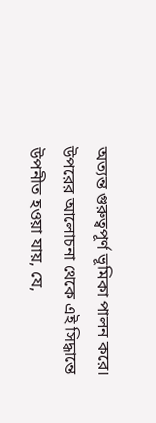অত্যন্ত গুরুত্বপূর্ণ ভূমিকা পালন করে।
উপরের আলোচনা থেকে এই সিদ্ধান্তে উপনীত হওয়া যায়, যে,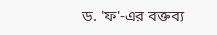ড. 'ফ'-এর বক্তব্য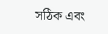সঠিক এবং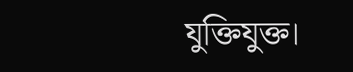যুক্তিযুক্ত।